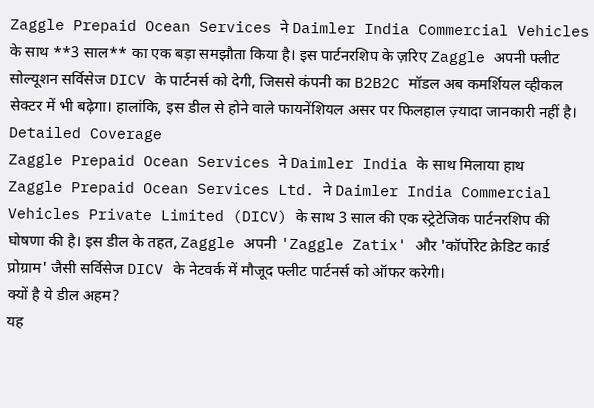Zaggle Prepaid Ocean Services ने Daimler India Commercial Vehicles के साथ **3 साल** का एक बड़ा समझौता किया है। इस पार्टनरशिप के ज़रिए Zaggle अपनी फ्लीट सोल्यूशन सर्विसेज DICV के पार्टनर्स को देगी, जिससे कंपनी का B2B2C मॉडल अब कमर्शियल व्हीकल सेक्टर में भी बढ़ेगा। हालांकि, इस डील से होने वाले फायनेंशियल असर पर फिलहाल ज़्यादा जानकारी नहीं है।
Detailed Coverage
Zaggle Prepaid Ocean Services ने Daimler India के साथ मिलाया हाथ
Zaggle Prepaid Ocean Services Ltd. ने Daimler India Commercial Vehicles Private Limited (DICV) के साथ 3 साल की एक स्ट्रेटेजिक पार्टनरशिप की घोषणा की है। इस डील के तहत, Zaggle अपनी 'Zaggle Zatix' और 'कॉर्पोरेट क्रेडिट कार्ड प्रोग्राम' जैसी सर्विसेज DICV के नेटवर्क में मौजूद फ्लीट पार्टनर्स को ऑफर करेगी।
क्यों है ये डील अहम?
यह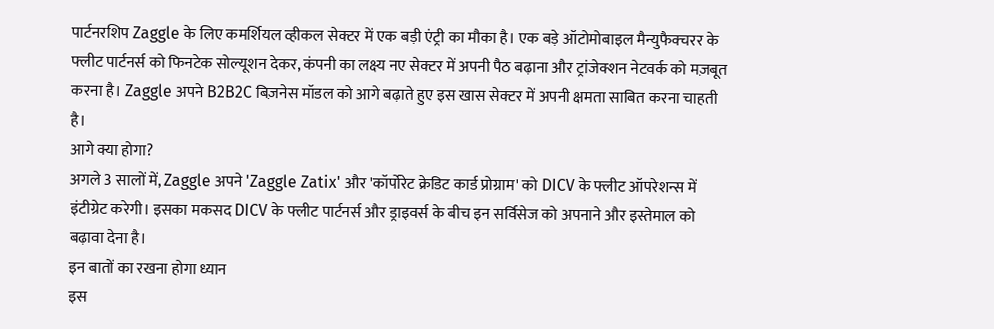पार्टनरशिप Zaggle के लिए कमर्शियल व्हीकल सेक्टर में एक बड़ी एंट्री का मौका है। एक बड़े ऑटोमोबाइल मैन्युफैक्चरर के फ्लीट पार्टनर्स को फिनटेक सोल्यूशन देकर, कंपनी का लक्ष्य नए सेक्टर में अपनी पैठ बढ़ाना और ट्रांजेक्शन नेटवर्क को मज़बूत करना है। Zaggle अपने B2B2C बिज़नेस मॉडल को आगे बढ़ाते हुए इस खास सेक्टर में अपनी क्षमता साबित करना चाहती है।
आगे क्या होगा?
अगले 3 सालों में, Zaggle अपने 'Zaggle Zatix' और 'कॉर्पोरेट क्रेडिट कार्ड प्रोग्राम' को DICV के फ्लीट ऑपरेशन्स में इंटीग्रेट करेगी। इसका मकसद DICV के फ्लीट पार्टनर्स और ड्राइवर्स के बीच इन सर्विसेज को अपनाने और इस्तेमाल को बढ़ावा देना है।
इन बातों का रखना होगा ध्यान
इस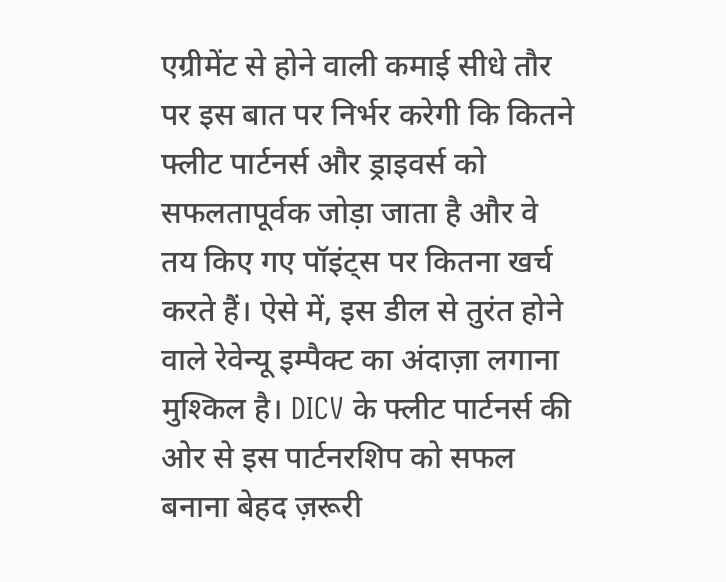एग्रीमेंट से होने वाली कमाई सीधे तौर पर इस बात पर निर्भर करेगी कि कितने फ्लीट पार्टनर्स और ड्राइवर्स को सफलतापूर्वक जोड़ा जाता है और वे तय किए गए पॉइंट्स पर कितना खर्च करते हैं। ऐसे में, इस डील से तुरंत होने वाले रेवेन्यू इम्पैक्ट का अंदाज़ा लगाना मुश्किल है। DICV के फ्लीट पार्टनर्स की ओर से इस पार्टनरशिप को सफल बनाना बेहद ज़रूरी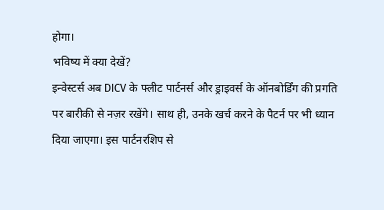होगा।
भविष्य में क्या देखें?
इन्वेस्टर्स अब DICV के फ्लीट पार्टनर्स और ड्राइवर्स के ऑनबोर्डिंग की प्रगति पर बारीकी से नज़र रखेंगे। साथ ही, उनके खर्च करने के पैटर्न पर भी ध्यान दिया जाएगा। इस पार्टनरशिप से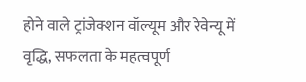होने वाले ट्रांजेक्शन वॉल्यूम और रेवेन्यू में वृद्धि, सफलता के महत्वपूर्ण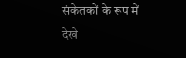संकेतकों के रूप में देखे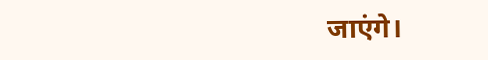जाएंगे।